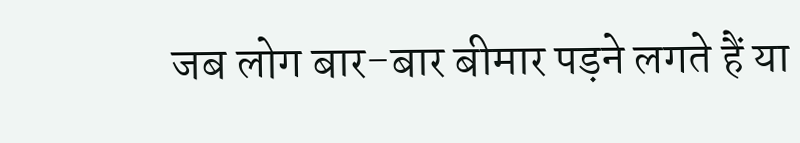जब लोग बार-बार बीमार पड़ने लगते हैं या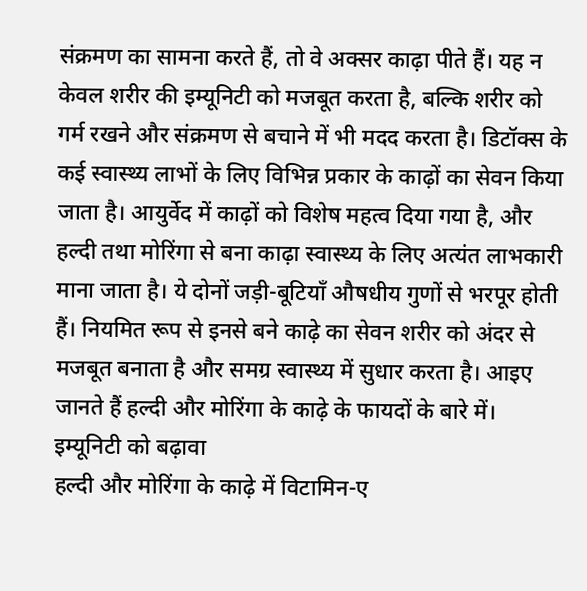संक्रमण का सामना करते हैं, तो वे अक्सर काढ़ा पीते हैं। यह न केवल शरीर की इम्यूनिटी को मजबूत करता है, बल्कि शरीर को गर्म रखने और संक्रमण से बचाने में भी मदद करता है। डिटॉक्स के कई स्वास्थ्य लाभों के लिए विभिन्न प्रकार के काढ़ों का सेवन किया जाता है। आयुर्वेद में काढ़ों को विशेष महत्व दिया गया है, और हल्दी तथा मोरिंगा से बना काढ़ा स्वास्थ्य के लिए अत्यंत लाभकारी माना जाता है। ये दोनों जड़ी-बूटियाँ औषधीय गुणों से भरपूर होती हैं। नियमित रूप से इनसे बने काढ़े का सेवन शरीर को अंदर से मजबूत बनाता है और समग्र स्वास्थ्य में सुधार करता है। आइए जानते हैं हल्दी और मोरिंगा के काढ़े के फायदों के बारे में।
इम्यूनिटी को बढ़ावा
हल्दी और मोरिंगा के काढ़े में विटामिन-ए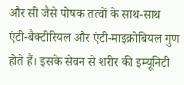और सी जैसे पोषक तत्वों के साथ-साथ एंटी-बैक्टीरियल और एंटी-माइक्रोबियल गुण होते हैं। इसके सेवन से शरीर की इम्यूनिटी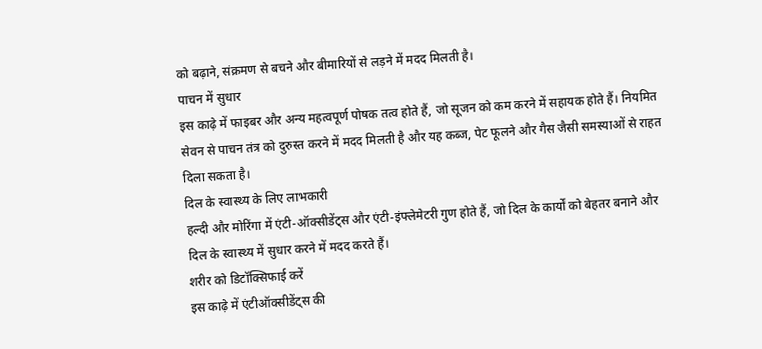को बढ़ाने, संक्रमण से बचने और बीमारियों से लड़ने में मदद मिलती है।
पाचन में सुधार
इस काढ़े में फाइबर और अन्य महत्वपूर्ण पोषक तत्व होते हैं, जो सूजन को कम करने में सहायक होते हैं। नियमित सेवन से पाचन तंत्र को दुरुस्त करने में मदद मिलती है और यह कब्ज, पेट फूलने और गैस जैसी समस्याओं से राहत दिला सकता है।
दिल के स्वास्थ्य के लिए लाभकारी
हल्दी और मोरिंगा में एंटी-ऑक्सीडेंट्स और एंटी-इंफ्लेमेटरी गुण होते हैं, जो दिल के कार्यों को बेहतर बनाने और दिल के स्वास्थ्य में सुधार करने में मदद करते हैं।
शरीर को डिटॉक्सिफाई करें
इस काढ़े में एंटीऑक्सीडेंट्स की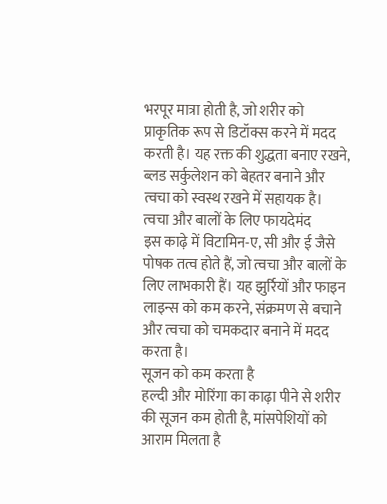भरपूर मात्रा होती है, जो शरीर को प्राकृतिक रूप से डिटॉक्स करने में मदद करती है। यह रक्त की शुद्धता बनाए रखने, ब्लड सर्कुलेशन को बेहतर बनाने और त्वचा को स्वस्थ रखने में सहायक है।
त्वचा और बालों के लिए फायदेमंद
इस काढ़े में विटामिन-ए, सी और ई जैसे पोषक तत्व होते हैं, जो त्वचा और बालों के लिए लाभकारी हैं। यह झुर्रियों और फाइन लाइन्स को कम करने, संक्रमण से बचाने और त्वचा को चमकदार बनाने में मदद करता है।
सूजन को कम करता है
हल्दी और मोरिंगा का काढ़ा पीने से शरीर की सूजन कम होती है, मांसपेशियों को आराम मिलता है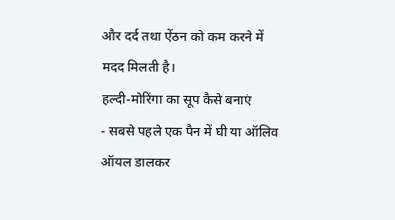और दर्द तथा ऐंठन को कम करने में मदद मिलती है।
हल्दी-मोरिंगा का सूप कैसे बनाएं
- सबसे पहले एक पैन में घी या ऑलिव ऑयल डालकर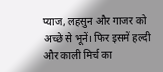प्याज, लहसुन और गाजर को अच्छे से भूनें। फिर इसमें हल्दी और काली मिर्च का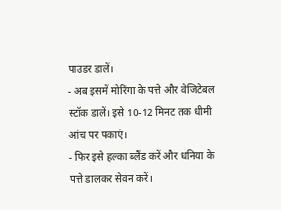पाउडर डालें।
- अब इसमें मोरिंगा के पत्ते और वेजिटेबल स्टॉक डालें। इसे 10-12 मिनट तक धीमी आंच पर पकाएं।
- फिर इसे हल्का ब्लैंड करें और धनिया के पत्ते डालकर सेवन करें।